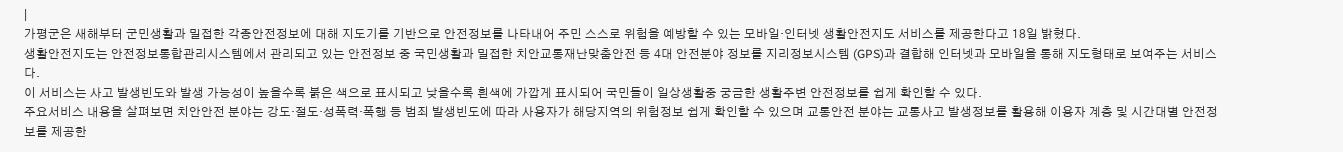|
가평군은 새해부터 군민생활과 밀접한 각종안전정보에 대해 지도기를 기반으로 안전정보를 나타내어 주민 스스로 위험을 예방할 수 있는 모바일·인터넷 생활안전지도 서비스를 제공한다고 18일 밝혔다.
생활안전지도는 안전정보통합관리시스템에서 관리되고 있는 안전정보 중 국민생활과 밀접한 치안교통재난맞춤안전 등 4대 안전분야 정보를 지리정보시스템 (GPS)과 결합해 인터넷과 모바일을 통해 지도형태로 보여주는 서비스다.
이 서비스는 사고 발생빈도와 발생 가능성이 높을수록 붉은 색으로 표시되고 낮을수록 흰색에 가깝게 표시되어 국민들이 일상생활중 궁금한 생활주변 안전정보를 쉽게 확인할 수 있다.
주요서비스 내용을 살펴보면 치안안전 분야는 강도·절도·성폭력·폭행 등 범죄 발생빈도에 따라 사용자가 해당지역의 위험정보 쉽게 확인할 수 있으며 교통안전 분야는 교통사고 발생정보를 활용해 이용자 계층 및 시간대별 안전정보를 제공한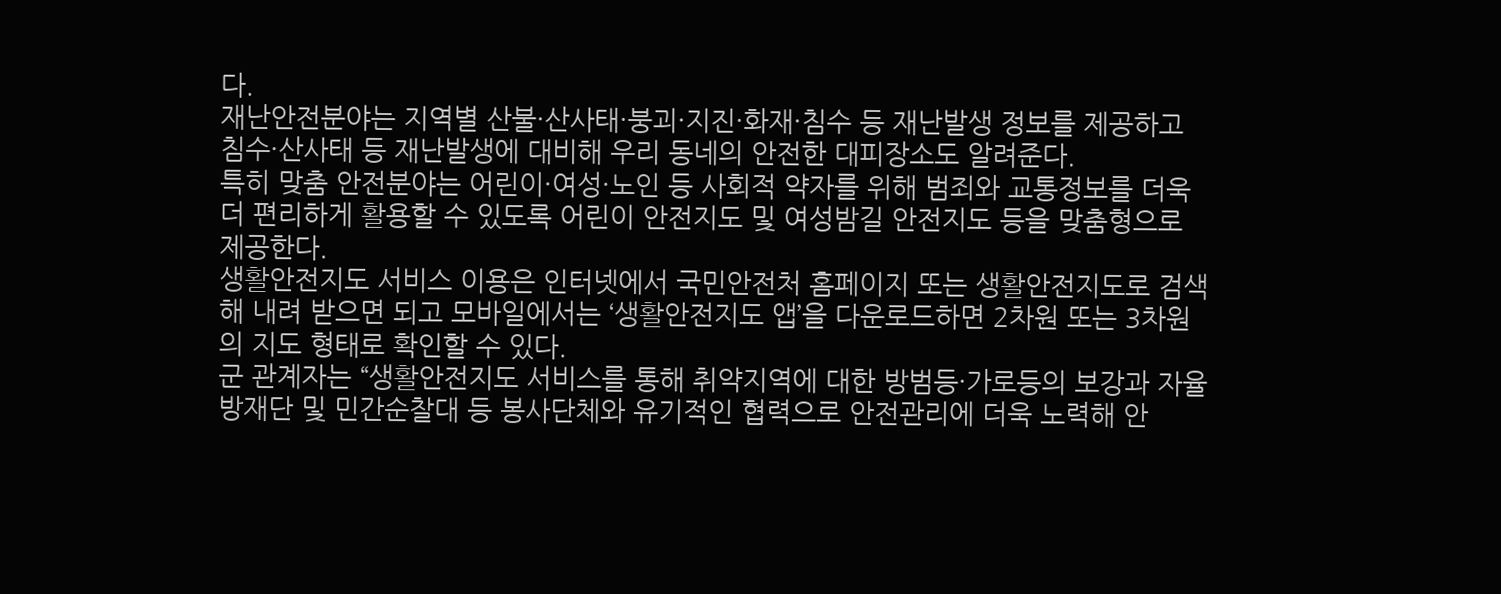다.
재난안전분야는 지역별 산불·산사태·붕괴·지진·화재·침수 등 재난발생 정보를 제공하고 침수·산사태 등 재난발생에 대비해 우리 동네의 안전한 대피장소도 알려준다.
특히 맞춤 안전분야는 어린이·여성·노인 등 사회적 약자를 위해 범죄와 교통정보를 더욱 더 편리하게 활용할 수 있도록 어린이 안전지도 및 여성밤길 안전지도 등을 맞춤형으로 제공한다.
생활안전지도 서비스 이용은 인터넷에서 국민안전처 홈페이지 또는 생활안전지도로 검색해 내려 받으면 되고 모바일에서는 ‘생활안전지도 앱’을 다운로드하면 2차원 또는 3차원의 지도 형태로 확인할 수 있다.
군 관계자는 “생활안전지도 서비스를 통해 취약지역에 대한 방범등·가로등의 보강과 자율방재단 및 민간순찰대 등 봉사단체와 유기적인 협력으로 안전관리에 더욱 노력해 안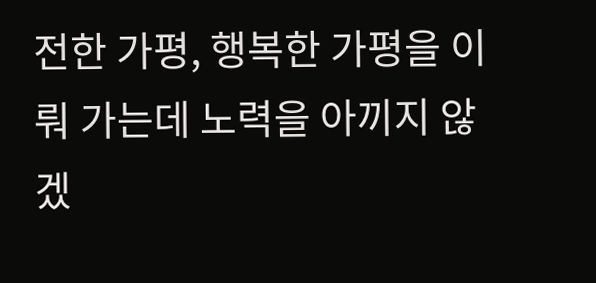전한 가평, 행복한 가평을 이뤄 가는데 노력을 아끼지 않겠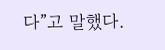다”고 말했다.